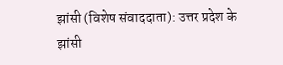झांसी (विशेष संवाददाता): उत्तर प्रदेश के झांसी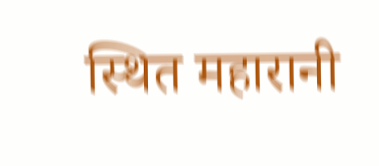स्थित महारानी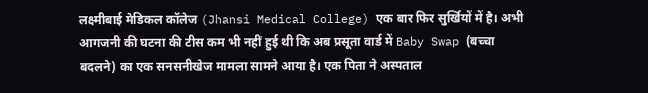लक्ष्मीबाई मेडिकल कॉलेज (Jhansi Medical College) एक बार फिर सुर्खियों में है। अभी आगजनी की घटना की टीस कम भी नहीं हुई थी कि अब प्रसूता वार्ड में Baby Swap (बच्चा बदलने) का एक सनसनीखेज मामला सामने आया है। एक पिता ने अस्पताल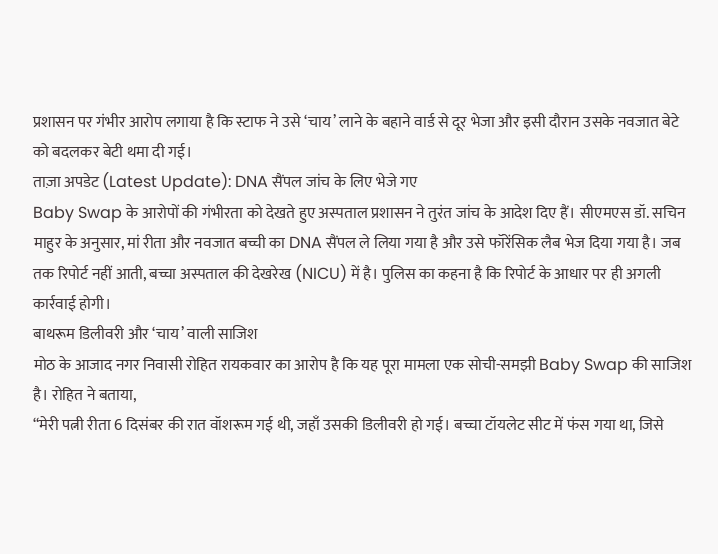प्रशासन पर गंभीर आरोप लगाया है कि स्टाफ ने उसे ‘चाय’ लाने के बहाने वार्ड से दूर भेजा और इसी दौरान उसके नवजात बेटे को बदलकर बेटी थमा दी गई।
ताज़ा अपडेट (Latest Update): DNA सैंपल जांच के लिए भेजे गए
Baby Swap के आरोपों की गंभीरता को देखते हुए अस्पताल प्रशासन ने तुरंत जांच के आदेश दिए हैं। सीएमएस डॉ. सचिन माहुर के अनुसार, मां रीता और नवजात बच्ची का DNA सैंपल ले लिया गया है और उसे फॉरेंसिक लैब भेज दिया गया है। जब तक रिपोर्ट नहीं आती, बच्चा अस्पताल की देखरेख (NICU) में है। पुलिस का कहना है कि रिपोर्ट के आधार पर ही अगली कार्रवाई होगी।
बाथरूम डिलीवरी और ‘चाय’ वाली साजिश
मोठ के आजाद नगर निवासी रोहित रायकवार का आरोप है कि यह पूरा मामला एक सोची-समझी Baby Swap की साजिश है। रोहित ने बताया,
“मेरी पत्नी रीता 6 दिसंबर की रात वॉशरूम गई थी, जहाँ उसकी डिलीवरी हो गई। बच्चा टॉयलेट सीट में फंस गया था, जिसे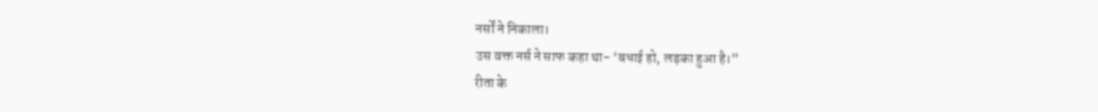नर्सों ने निकाला।
उस वक्त नर्स ने साफ कहा था- ‘बधाई हो, लड़का हुआ है।”
रीता के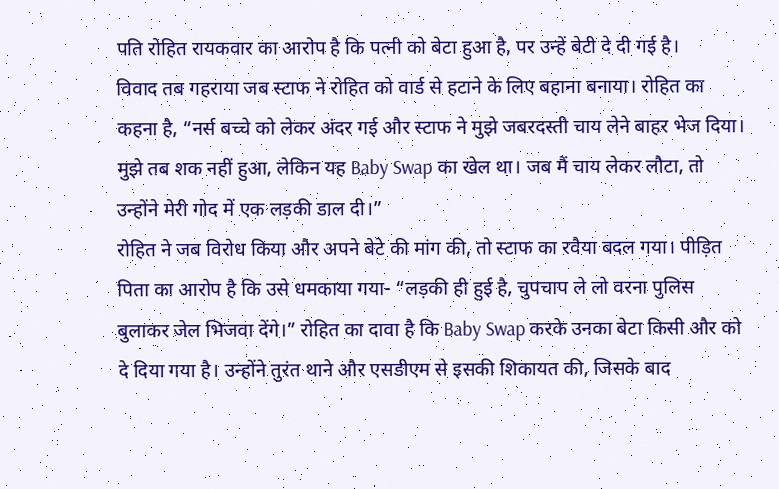पति रोहित रायकवार का आरोप है कि पत्नी को बेटा हुआ है, पर उन्हें बेटी दे दी गई है।
विवाद तब गहराया जब स्टाफ ने रोहित को वार्ड से हटाने के लिए बहाना बनाया। रोहित का कहना है, “नर्स बच्चे को लेकर अंदर गई और स्टाफ ने मुझे जबरदस्ती चाय लेने बाहर भेज दिया। मुझे तब शक नहीं हुआ, लेकिन यह Baby Swap का खेल था। जब मैं चाय लेकर लौटा, तो उन्होंने मेरी गोद में एक लड़की डाल दी।”
रोहित ने जब विरोध किया और अपने बेटे की मांग की, तो स्टाफ का रवैया बदल गया। पीड़ित पिता का आरोप है कि उसे धमकाया गया- “लड़की ही हुई है, चुपचाप ले लो वरना पुलिस बुलाकर जेल भिजवा देंगे।” रोहित का दावा है कि Baby Swap करके उनका बेटा किसी और को दे दिया गया है। उन्होंने तुरंत थाने और एसडीएम से इसकी शिकायत की, जिसके बाद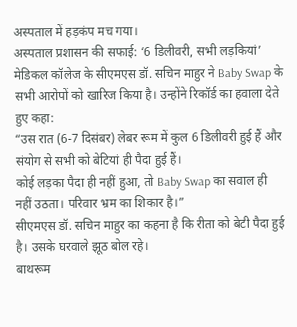अस्पताल में हड़कंप मच गया।
अस्पताल प्रशासन की सफाई: ‘6 डिलीवरी, सभी लड़कियां’
मेडिकल कॉलेज के सीएमएस डॉ. सचिन माहुर ने Baby Swap के सभी आरोपों को खारिज किया है। उन्होंने रिकॉर्ड का हवाला देते हुए कहा:
“उस रात (6-7 दिसंबर) लेबर रूम में कुल 6 डिलीवरी हुई हैं और संयोग से सभी को बेटियां ही पैदा हुई हैं।
कोई लड़का पैदा ही नहीं हुआ, तो Baby Swap का सवाल ही नहीं उठता। परिवार भ्रम का शिकार है।”
सीएमएस डॉ. सचिन माहुर का कहना है कि रीता को बेटी पैदा हुई है। उसके घरवाले झूठ बोल रहे।
बाथरूम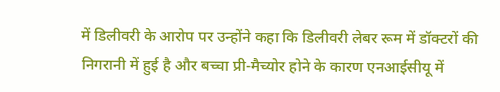में डिलीवरी के आरोप पर उन्होंने कहा कि डिलीवरी लेबर रूम में डॉक्टरों की निगरानी में हुई है और बच्चा प्री-मैच्योर होने के कारण एनआईसीयू में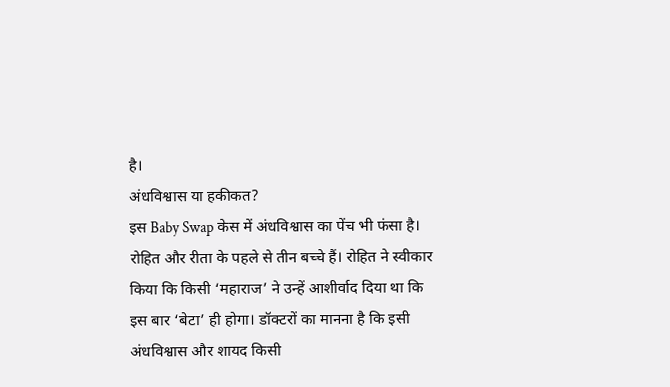है।
अंधविश्वास या हकीकत?
इस Baby Swap केस में अंधविश्वास का पेंच भी फंसा है। रोहित और रीता के पहले से तीन बच्चे हैं। रोहित ने स्वीकार किया कि किसी ‘महाराज’ ने उन्हें आशीर्वाद दिया था कि इस बार ‘बेटा’ ही होगा। डॉक्टरों का मानना है कि इसी अंधविश्वास और शायद किसी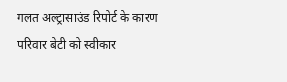गलत अल्ट्रासाउंड रिपोर्ट के कारण परिवार बेटी को स्वीकार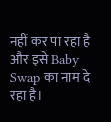नहीं कर पा रहा है और इसे Baby Swap का नाम दे रहा है।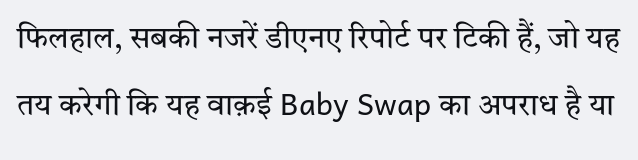फिलहाल, सबकी नजरें डीएनए रिपोर्ट पर टिकी हैं, जो यह तय करेगी कि यह वाक़ई Baby Swap का अपराध है या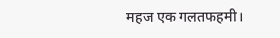महज एक गलतफहमी।